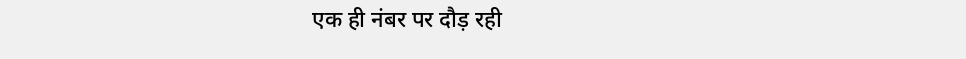एक ही नंबर पर दौड़ रही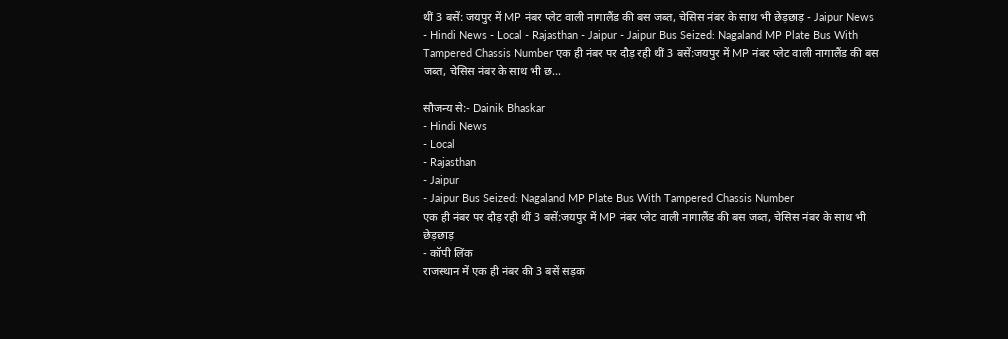थीं 3 बसें: जयपुर में MP नंबर प्लेट वाली नागालैंड की बस जब्त, चेसिस नंबर के साथ भी छेड़छाड़ - Jaipur News
- Hindi News - Local - Rajasthan - Jaipur - Jaipur Bus Seized: Nagaland MP Plate Bus With Tampered Chassis Number एक ही नंबर पर दौड़ रही थीं 3 बसें:जयपुर में MP नंबर प्लेट वाली नागालैंड की बस जब्त, चेसिस नंबर के साथ भी छ…

सौजन्य से:- Dainik Bhaskar
- Hindi News
- Local
- Rajasthan
- Jaipur
- Jaipur Bus Seized: Nagaland MP Plate Bus With Tampered Chassis Number
एक ही नंबर पर दौड़ रही थीं 3 बसें:जयपुर में MP नंबर प्लेट वाली नागालैंड की बस जब्त, चेसिस नंबर के साथ भी छेड़छाड़
- कॉपी लिंक
राजस्थान में एक ही नंबर की 3 बसें सड़क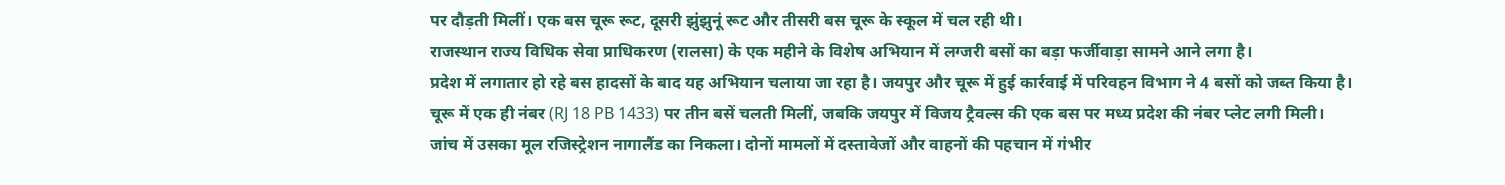पर दौड़ती मिलीं। एक बस चूरू रूट, दूसरी झुंझुनूं रूट और तीसरी बस चूरू के स्कूल में चल रही थी।
राजस्थान राज्य विधिक सेवा प्राधिकरण (रालसा) के एक महीने के विशेष अभियान में लग्जरी बसों का बड़ा फर्जीवाड़ा सामने आने लगा है।
प्रदेश में लगातार हो रहे बस हादसों के बाद यह अभियान चलाया जा रहा है। जयपुर और चूरू में हुई कार्रवाई में परिवहन विभाग ने 4 बसों को जब्त किया है।
चूरू में एक ही नंबर (RJ 18 PB 1433) पर तीन बसें चलती मिलीं, जबकि जयपुर में विजय ट्रैवल्स की एक बस पर मध्य प्रदेश की नंबर प्लेट लगी मिली।
जांच में उसका मूल रजिस्ट्रेशन नागालैंड का निकला। दोनों मामलों में दस्तावेजों और वाहनों की पहचान में गंभीर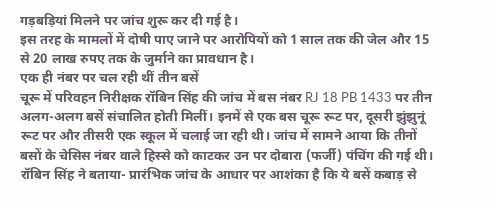गड़बड़ियां मिलने पर जांच शुरू कर दी गई है।
इस तरह के मामलों में दोषी पाए जाने पर आरोपियों को 1 साल तक की जेल और 15 से 20 लाख रुपए तक के जुर्माने का प्रावधान है।
एक ही नंबर पर चल रही थीं तीन बसें
चूरू में परिवहन निरीक्षक रॉबिन सिंह की जांच में बस नंबर RJ 18 PB 1433 पर तीन अलग-अलग बसें संचालित होती मिलीं। इनमें से एक बस चूरू रूट पर, दूसरी झुंझुनूं रूट पर और तीसरी एक स्कूल में चलाई जा रही थी। जांच में सामने आया कि तीनों बसों के चेसिस नंबर वाले हिस्से को काटकर उन पर दोबारा (फर्जी) पंचिंग की गई थी।
रॉबिन सिंह ने बताया- प्रारंभिक जांच के आधार पर आशंका है कि ये बसें कबाड़ से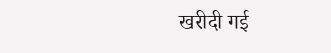खरीदी गई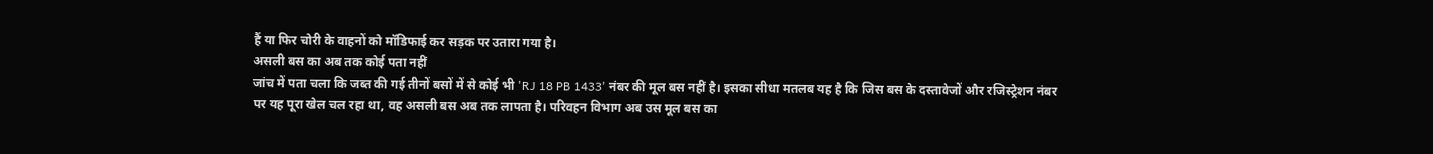हैं या फिर चोरी के वाहनों को मॉडिफाई कर सड़क पर उतारा गया है।
असली बस का अब तक कोई पता नहीं
जांच में पता चला कि जब्त की गई तीनों बसों में से कोई भी 'RJ 18 PB 1433' नंबर की मूल बस नहीं है। इसका सीधा मतलब यह है कि जिस बस के दस्तावेजों और रजिस्ट्रेशन नंबर पर यह पूरा खेल चल रहा था, वह असली बस अब तक लापता है। परिवहन विभाग अब उस मूल बस का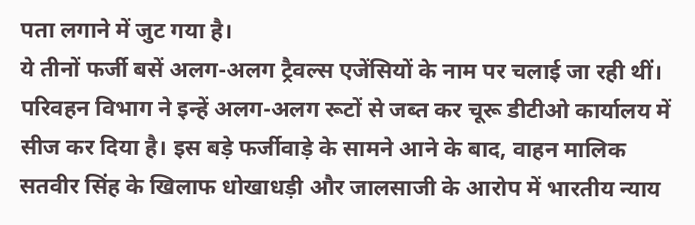पता लगाने में जुट गया है।
ये तीनों फर्जी बसें अलग-अलग ट्रैवल्स एजेंसियों के नाम पर चलाई जा रही थीं। परिवहन विभाग ने इन्हें अलग-अलग रूटों से जब्त कर चूरू डीटीओ कार्यालय में सीज कर दिया है। इस बड़े फर्जीवाड़े के सामने आने के बाद, वाहन मालिक सतवीर सिंह के खिलाफ धोखाधड़ी और जालसाजी के आरोप में भारतीय न्याय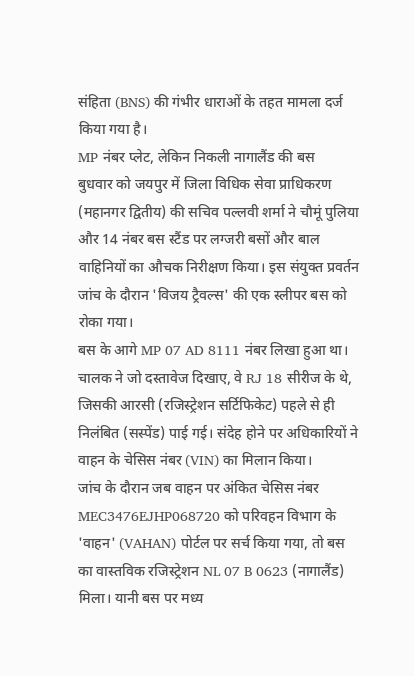संहिता (BNS) की गंभीर धाराओं के तहत मामला दर्ज किया गया है।
MP नंबर प्लेट, लेकिन निकली नागालैंड की बस
बुधवार को जयपुर में जिला विधिक सेवा प्राधिकरण (महानगर द्वितीय) की सचिव पल्लवी शर्मा ने चौमूं पुलिया और 14 नंबर बस स्टैंड पर लग्जरी बसों और बाल वाहिनियों का औचक निरीक्षण किया। इस संयुक्त प्रवर्तन जांच के दौरान 'विजय ट्रैवल्स' की एक स्लीपर बस को रोका गया।
बस के आगे MP 07 AD 8111 नंबर लिखा हुआ था। चालक ने जो दस्तावेज दिखाए, वे RJ 18 सीरीज के थे, जिसकी आरसी (रजिस्ट्रेशन सर्टिफिकेट) पहले से ही निलंबित (सस्पेंड) पाई गई। संदेह होने पर अधिकारियों ने वाहन के चेसिस नंबर (VIN) का मिलान किया।
जांच के दौरान जब वाहन पर अंकित चेसिस नंबर MEC3476EJHP068720 को परिवहन विभाग के 'वाहन' (VAHAN) पोर्टल पर सर्च किया गया, तो बस का वास्तविक रजिस्ट्रेशन NL 07 B 0623 (नागालैंड) मिला। यानी बस पर मध्य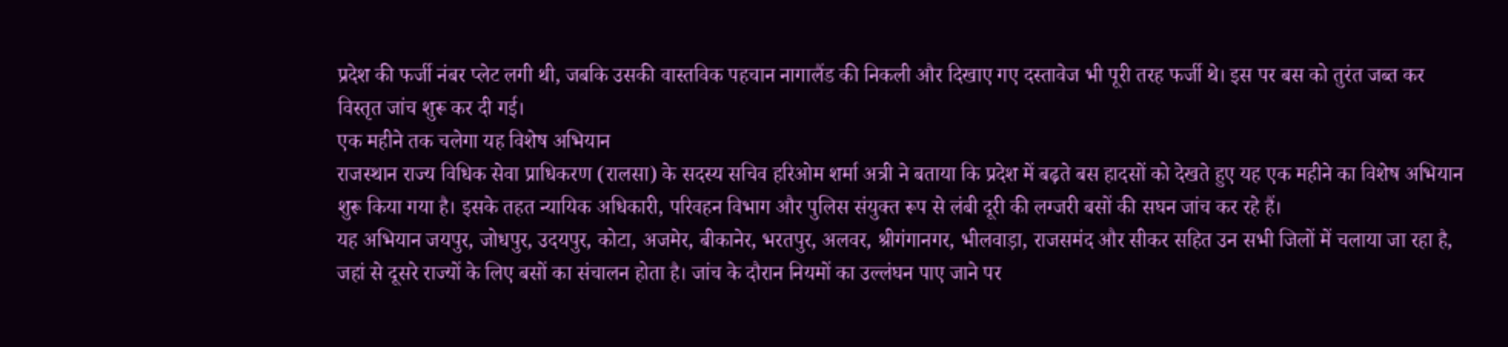प्रदेश की फर्जी नंबर प्लेट लगी थी, जबकि उसकी वास्तविक पहचान नागालैंड की निकली और दिखाए गए दस्तावेज भी पूरी तरह फर्जी थे। इस पर बस को तुरंत जब्त कर विस्तृत जांच शुरू कर दी गई।
एक महीने तक चलेगा यह विशेष अभियान
राजस्थान राज्य विधिक सेवा प्राधिकरण (रालसा) के सदस्य सचिव हरिओम शर्मा अत्री ने बताया कि प्रदेश में बढ़ते बस हादसों को देखते हुए यह एक महीने का विशेष अभियान शुरू किया गया है। इसके तहत न्यायिक अधिकारी, परिवहन विभाग और पुलिस संयुक्त रूप से लंबी दूरी की लग्जरी बसों की सघन जांच कर रहे हैं।
यह अभियान जयपुर, जोधपुर, उदयपुर, कोटा, अजमेर, बीकानेर, भरतपुर, अलवर, श्रीगंगानगर, भीलवाड़ा, राजसमंद और सीकर सहित उन सभी जिलों में चलाया जा रहा है, जहां से दूसरे राज्यों के लिए बसों का संचालन होता है। जांच के दौरान नियमों का उल्लंघन पाए जाने पर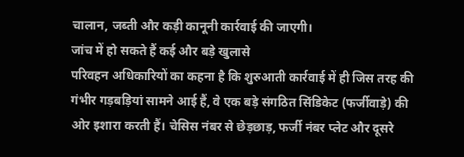चालान, जब्ती और कड़ी कानूनी कार्रवाई की जाएगी।
जांच में हो सकते हैं कई और बड़े खुलासे
परिवहन अधिकारियों का कहना है कि शुरुआती कार्रवाई में ही जिस तरह की गंभीर गड़बड़ियां सामने आई हैं, वे एक बड़े संगठित सिंडिकेट (फर्जीवाड़े) की ओर इशारा करती हैं। चेसिस नंबर से छेड़छाड़, फर्जी नंबर प्लेट और दूसरे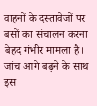वाहनों के दस्तावेजों पर बसों का संचालन करना बेहद गंभीर मामला है। जांच आगे बढ़ने के साथ इस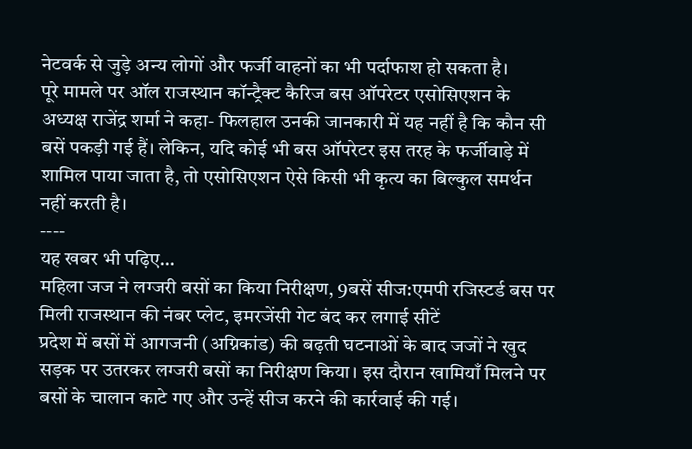नेटवर्क से जुड़े अन्य लोगों और फर्जी वाहनों का भी पर्दाफाश हो सकता है।
पूरे मामले पर ऑल राजस्थान कॉन्ट्रैक्ट कैरिज बस ऑपरेटर एसोसिएशन के अध्यक्ष राजेंद्र शर्मा ने कहा- फिलहाल उनकी जानकारी में यह नहीं है कि कौन सी बसें पकड़ी गई हैं। लेकिन, यदि कोई भी बस ऑपरेटर इस तरह के फर्जीवाड़े में शामिल पाया जाता है, तो एसोसिएशन ऐसे किसी भी कृत्य का बिल्कुल समर्थन नहीं करती है।
----
यह खबर भी पढ़िए…
महिला जज ने लग्जरी बसों का किया निरीक्षण, 9बसें सीज:एमपी रजिस्टर्ड बस पर मिली राजस्थान की नंबर प्लेट, इमरजेंसी गेट बंद कर लगाई सीटें
प्रदेश में बसों में आगजनी (अग्निकांड) की बढ़ती घटनाओं के बाद जजों ने खुद सड़क पर उतरकर लग्जरी बसों का निरीक्षण किया। इस दौरान खामियाँ मिलने पर बसों के चालान काटे गए और उन्हें सीज करने की कार्रवाई की गई।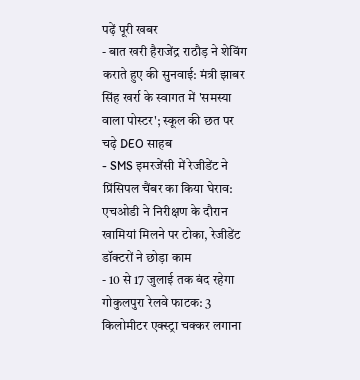पढ़ें पूरी खबर
- बात खरी हैराजेंद्र राठौड़ ने शेविंग कराते हुए की सुनवाई: मंत्री झाबर सिंह खर्रा के स्वागत में 'समस्या वाला पोस्टर'; स्कूल की छत पर चढ़े DEO साहब
- SMS इमरजेंसी में रेजीडेंट ने प्रिंसिपल चैंबर का किया घेराव: एचओडी ने निरीक्षण के दौरान खामियां मिलने पर टोका, रेजीडेंट डॉक्टरों ने छोड़ा काम
- 10 से 17 जुलाई तक बंद रहेगा गोकुलपुरा रेलवे फाटक: 3 किलोमीटर एक्स्ट्रा चक्कर लगाना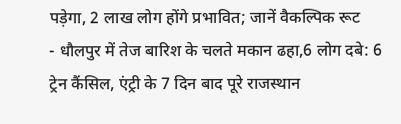पड़ेगा, 2 लाख लोग होंगे प्रभावित; जानें वैकल्पिक रूट
- धौलपुर में तेज बारिश के चलते मकान ढहा,6 लोग दबे: 6 ट्रेन कैंसिल, एंट्री के 7 दिन बाद पूरे राजस्थान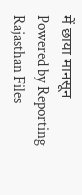में छाया मानसून
Powered by Reporting Rajasthan Files